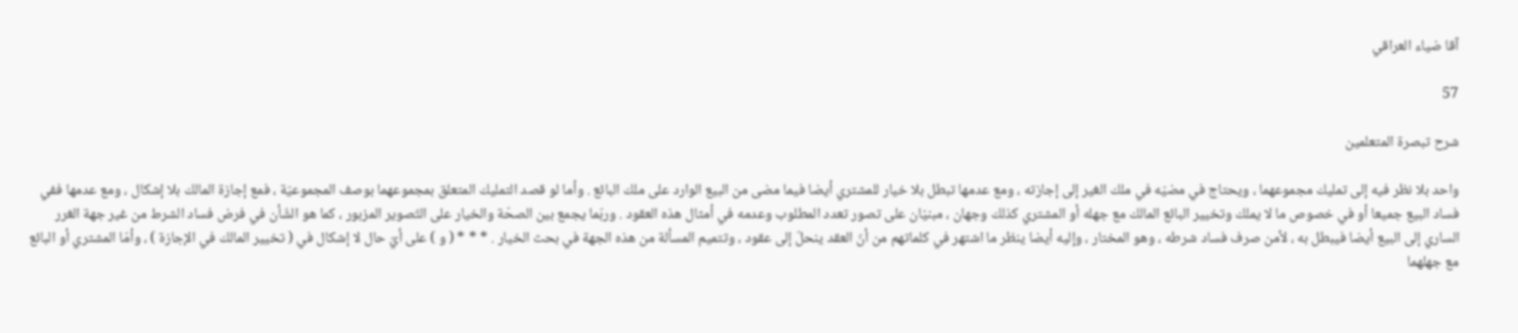آقا ضياء العراقي

57

شرح تبصرة المتعلمين

واحد بلا نظر فيه إلى تمليك مجموعهما ، ويحتاج في مضيّه في ملك الغير إلى إجازته ، ومع عدمها تبطل بلا خيار للمشتري أيضا فيما مضى من البيع الوارد على ملك البائع . وأما لو قصد التمليك المتعلق بمجموعهما بوصف المجموعيّة ، فمع إجازة المالك بلا إشكال ، ومع عدمها ففي فساد البيع جميعا أو في خصوص ما لا يملك وتخيير البائع المالك مع جهله أو المشتري كذلك وجهان ، مبنيّان على تصور تعدد المطلوب وعدمه في أمثال هذه العقود . وربّما يجمع بين الصحّة والخيار على التّصوير المزبور ، كما هو الشّأن في فرض فساد الشرط من غير جهة الغرر الساري إلى البيع أيضا فيبطل به ، لأمن صرف فساد شرطه ، وهو المختار ، وإليه أيضا ينظر ما اشتهر في كلماتهم من أنّ العقد ينحلّ إلى عقود ، وتتميم المسألة من هذه الجهة في بحث الخيار . * * * ( و ) على أيّ حال لا إشكال في ( تخيير المالك في الإجازة ) ، وأمّا المشتري أو البائع مع جهلهما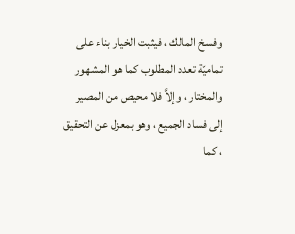وفسخ المالك ، فيثبت الخيار بناء على تماميّة تعدد المطلوب كما هو المشهور والمختار ، وإلاَّ فلا محيص من المصير إلى فساد الجميع ، وهو بمعزل عن التحقيق ، كما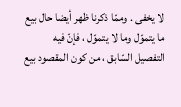لا يخفى . وممّا ذكرنا ظهر أيضا حال بيع ما يتموّل وما لا يتموّل ، فإنّ فيه التفصيل السّابق ، من كون المقصود بيع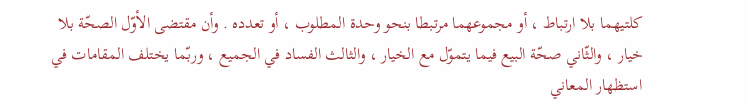كلتيهما بلا ارتباط ، أو مجموعهما مرتبطا بنحو وحدة المطلوب ، أو تعدده . وأن مقتضى الأوّل الصحّة بلا خيار ، والثّاني صحّة البيع فيما يتموّل مع الخيار ، والثالث الفساد في الجميع ، وربّما يختلف المقامات في استظهار المعاني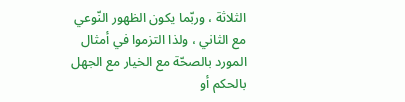الثلاثة ، وربّما يكون الظهور النّوعي مع الثاني ، ولذا التزموا في أمثال المورد بالصحّة مع الخيار مع الجهل بالحكم أو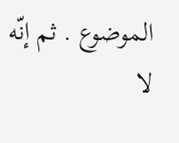الموضوع . ثم إنّه لا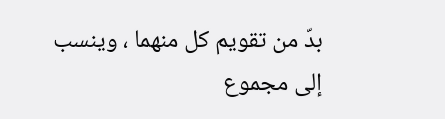بدّ من تقويم كل منهما ، وينسب إلى مجموع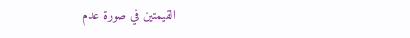القيمتين في صورة عدم